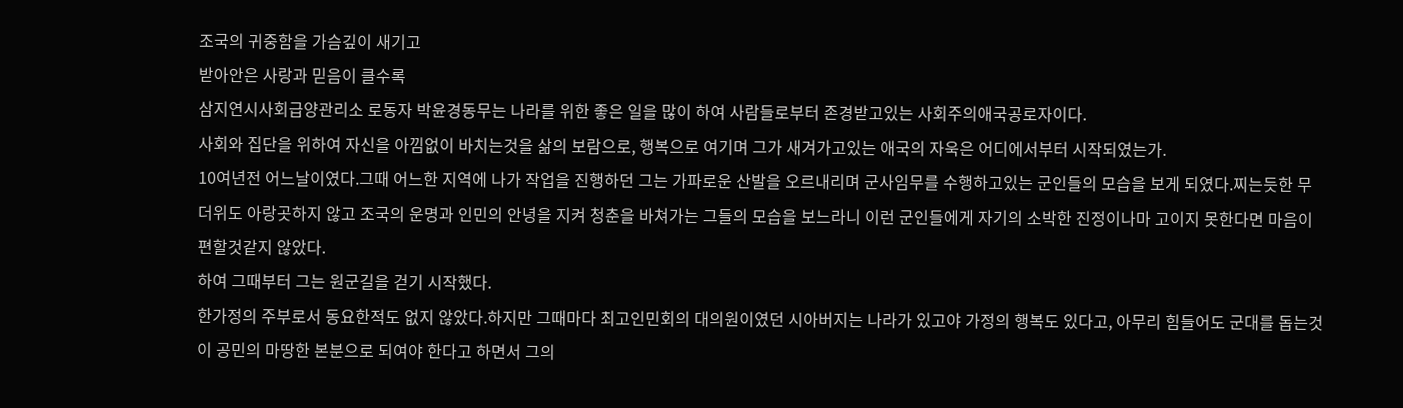조국의 귀중함을 가슴깊이 새기고
받아안은 사랑과 믿음이 클수록
삼지연시사회급양관리소 로동자 박윤경동무는 나라를 위한 좋은 일을 많이 하여 사람들로부터 존경받고있는 사회주의애국공로자이다.
사회와 집단을 위하여 자신을 아낌없이 바치는것을 삶의 보람으로, 행복으로 여기며 그가 새겨가고있는 애국의 자욱은 어디에서부터 시작되였는가.
10여년전 어느날이였다.그때 어느한 지역에 나가 작업을 진행하던 그는 가파로운 산발을 오르내리며 군사임무를 수행하고있는 군인들의 모습을 보게 되였다.찌는듯한 무더위도 아랑곳하지 않고 조국의 운명과 인민의 안녕을 지켜 청춘을 바쳐가는 그들의 모습을 보느라니 이런 군인들에게 자기의 소박한 진정이나마 고이지 못한다면 마음이 편할것같지 않았다.
하여 그때부터 그는 원군길을 걷기 시작했다.
한가정의 주부로서 동요한적도 없지 않았다.하지만 그때마다 최고인민회의 대의원이였던 시아버지는 나라가 있고야 가정의 행복도 있다고, 아무리 힘들어도 군대를 돕는것이 공민의 마땅한 본분으로 되여야 한다고 하면서 그의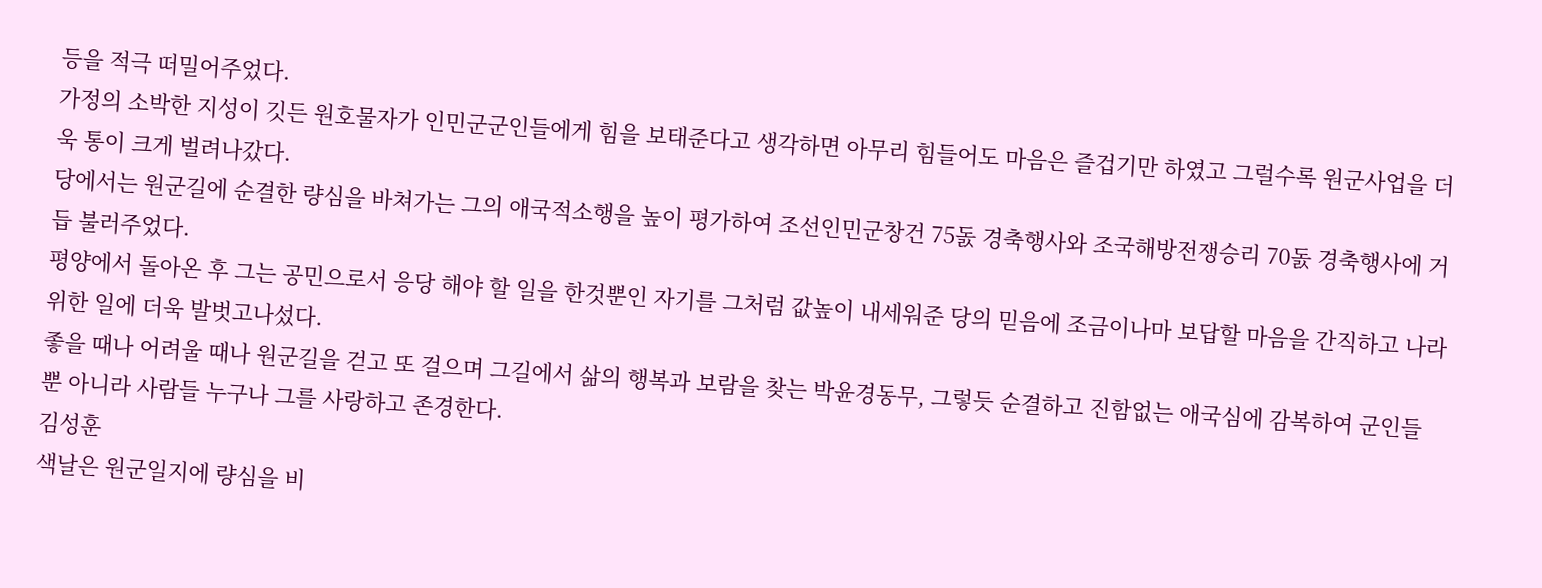등을 적극 떠밀어주었다.
가정의 소박한 지성이 깃든 원호물자가 인민군군인들에게 힘을 보태준다고 생각하면 아무리 힘들어도 마음은 즐겁기만 하였고 그럴수록 원군사업을 더욱 통이 크게 벌려나갔다.
당에서는 원군길에 순결한 량심을 바쳐가는 그의 애국적소행을 높이 평가하여 조선인민군창건 75돐 경축행사와 조국해방전쟁승리 70돐 경축행사에 거듭 불러주었다.
평양에서 돌아온 후 그는 공민으로서 응당 해야 할 일을 한것뿐인 자기를 그처럼 값높이 내세워준 당의 믿음에 조금이나마 보답할 마음을 간직하고 나라위한 일에 더욱 발벗고나섰다.
좋을 때나 어려울 때나 원군길을 걷고 또 걸으며 그길에서 삶의 행복과 보람을 찾는 박윤경동무, 그렇듯 순결하고 진함없는 애국심에 감복하여 군인들뿐 아니라 사람들 누구나 그를 사랑하고 존경한다.
김성훈
색날은 원군일지에 량심을 비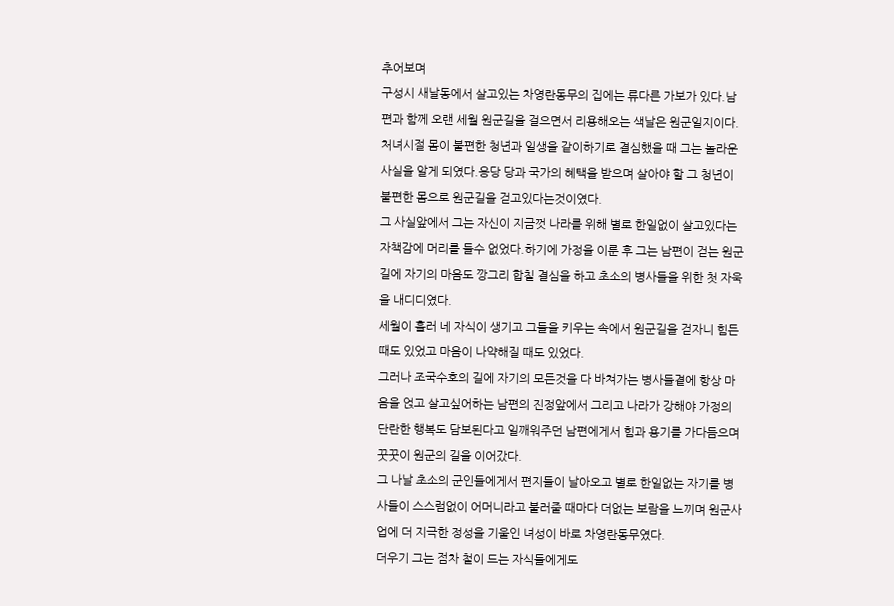추어보며
구성시 새날동에서 살고있는 차영란동무의 집에는 류다른 가보가 있다.남편과 함께 오랜 세월 원군길을 걸으면서 리용해오는 색날은 원군일지이다.
처녀시절 몸이 불편한 청년과 일생을 같이하기로 결심했을 때 그는 놀라운 사실을 알게 되였다.응당 당과 국가의 혜택을 받으며 살아야 할 그 청년이 불편한 몸으로 원군길을 걷고있다는것이였다.
그 사실앞에서 그는 자신이 지금껏 나라를 위해 별로 한일없이 살고있다는 자책감에 머리를 들수 없었다.하기에 가정을 이룬 후 그는 남편이 걷는 원군길에 자기의 마음도 깡그리 합칠 결심을 하고 초소의 병사들을 위한 첫 자욱을 내디디였다.
세월이 흘러 네 자식이 생기고 그들을 키우는 속에서 원군길을 걷자니 힘든 때도 있었고 마음이 나약해질 때도 있었다.
그러나 조국수호의 길에 자기의 모든것을 다 바쳐가는 병사들곁에 항상 마음을 얹고 살고싶어하는 남편의 진정앞에서 그리고 나라가 강해야 가정의 단란한 행복도 담보된다고 일깨워주던 남편에게서 힘과 용기를 가다듬으며 꿋꿋이 원군의 길을 이어갔다.
그 나날 초소의 군인들에게서 편지들이 날아오고 별로 한일없는 자기를 병사들이 스스럼없이 어머니라고 불러줄 때마다 더없는 보람을 느끼며 원군사업에 더 지극한 정성을 기울인 녀성이 바로 차영란동무였다.
더우기 그는 점차 철이 드는 자식들에게도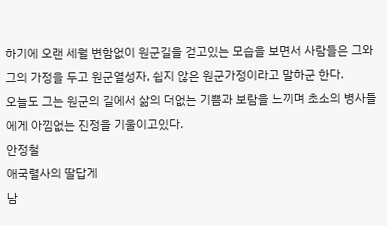하기에 오랜 세월 변함없이 원군길을 걷고있는 모습을 보면서 사람들은 그와 그의 가정을 두고 원군열성자, 쉽지 않은 원군가정이라고 말하군 한다.
오늘도 그는 원군의 길에서 삶의 더없는 기쁨과 보람을 느끼며 초소의 병사들에게 아낌없는 진정을 기울이고있다.
안정철
애국렬사의 딸답게
남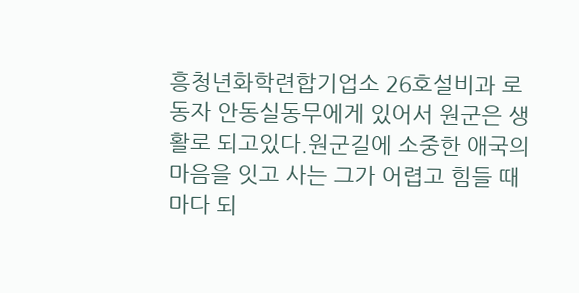흥청년화학련합기업소 26호설비과 로동자 안동실동무에게 있어서 원군은 생활로 되고있다.원군길에 소중한 애국의 마음을 잇고 사는 그가 어렵고 힘들 때마다 되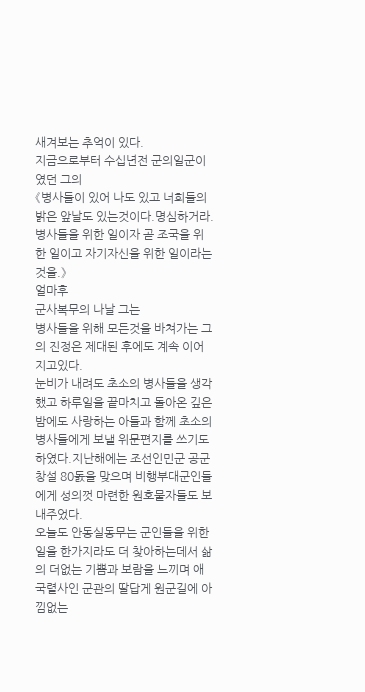새겨보는 추억이 있다.
지금으로부터 수십년전 군의일군이였던 그의
《병사들이 있어 나도 있고 너희들의 밝은 앞날도 있는것이다.명심하거라.병사들을 위한 일이자 곧 조국을 위한 일이고 자기자신을 위한 일이라는것을.》
얼마후
군사복무의 나날 그는
병사들을 위해 모든것을 바쳐가는 그의 진정은 제대된 후에도 계속 이어지고있다.
눈비가 내려도 초소의 병사들을 생각했고 하루일을 끝마치고 돌아온 깊은 밤에도 사랑하는 아들과 함께 초소의 병사들에게 보낼 위문편지를 쓰기도 하였다.지난해에는 조선인민군 공군창설 80돐을 맞으며 비행부대군인들에게 성의껏 마련한 원호물자들도 보내주었다.
오늘도 안동실동무는 군인들을 위한 일을 한가지라도 더 찾아하는데서 삶의 더없는 기쁨과 보람을 느끼며 애국렬사인 군관의 딸답게 원군길에 아낌없는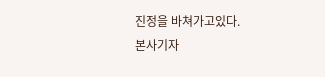진정을 바쳐가고있다.
본사기자